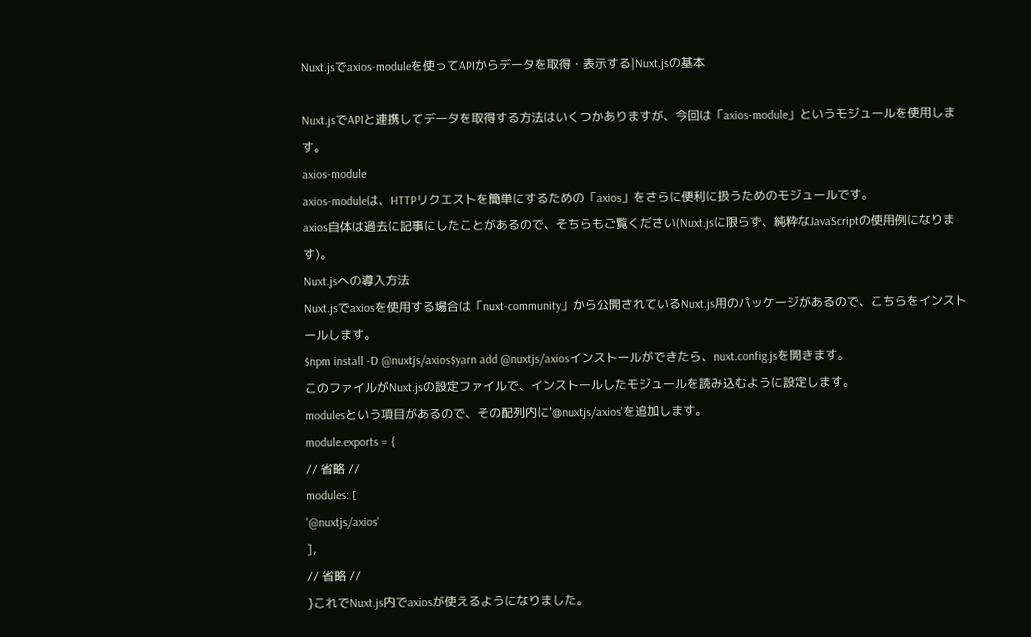Nuxt.jsでaxios-moduleを使ってAPIからデータを取得・表示する|Nuxt.jsの基本

Nuxt.jsでAPIと連携してデータを取得する方法はいくつかありますが、今回は「axios-module」というモジュールを使用します。
axios-module
axios-moduleは、HTTPリクエストを簡単にするための「axios」をさらに便利に扱うためのモジュールです。
axios自体は過去に記事にしたことがあるので、そちらもご覧ください(Nuxt.jsに限らず、純粋なJavaScriptの使用例になります)。
Nuxt.jsへの導入方法
Nuxt.jsでaxiosを使用する場合は「nuxt-community」から公開されているNuxt.js用のパッケージがあるので、こちらをインストールします。
$npm install -D @nuxtjs/axios$yarn add @nuxtjs/axiosインストールができたら、nuxt.config.jsを開きます。
このファイルがNuxt.jsの設定ファイルで、インストールしたモジュールを読み込むように設定します。
modulesという項目があるので、その配列内に'@nuxtjs/axios'を追加します。
module.exports = {
// 省略 //
modules: [
'@nuxtjs/axios'
],
// 省略 //
}これでNuxt.js内でaxiosが使えるようになりました。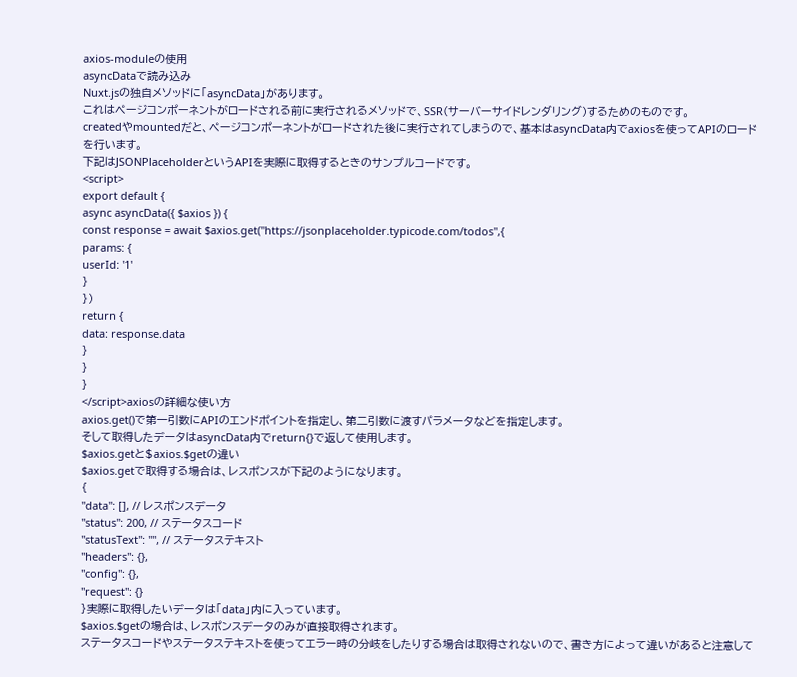axios-moduleの使用
asyncDataで読み込み
Nuxt.jsの独自メソッドに「asyncData」があります。
これはページコンポーネントがロードされる前に実行されるメソッドで、SSR(サーバーサイドレンダリング)するためのものです。
createdやmountedだと、ページコンポーネントがロードされた後に実行されてしまうので、基本はasyncData内でaxiosを使ってAPIのロードを行います。
下記はJSONPlaceholderというAPIを実際に取得するときのサンプルコードです。
<script>
export default {
async asyncData({ $axios }) {
const response = await $axios.get("https://jsonplaceholder.typicode.com/todos",{
params: {
userId: '1'
}
})
return {
data: response.data
}
}
}
</script>axiosの詳細な使い方
axios.get()で第一引数にAPIのエンドポイントを指定し、第二引数に渡すパラメータなどを指定します。
そして取得したデータはasyncData内でreturn{}で返して使用します。
$axios.getと$axios.$getの違い
$axios.getで取得する場合は、レスポンスが下記のようになります。
{
"data": [], // レスポンスデータ
"status": 200, // ステータスコード
"statusText": "", // ステータステキスト
"headers": {},
"config": {},
"request": {}
}実際に取得したいデータは「data」内に入っています。
$axios.$getの場合は、レスポンスデータのみが直接取得されます。
ステータスコードやステータステキストを使ってエラー時の分岐をしたりする場合は取得されないので、書き方によって違いがあると注意して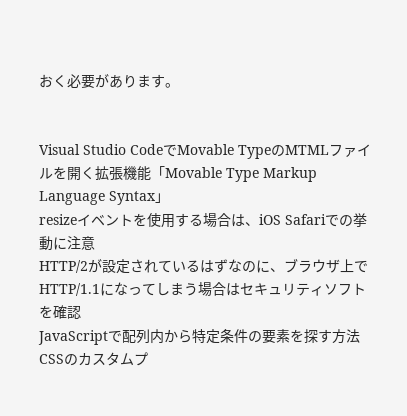おく必要があります。


Visual Studio CodeでMovable TypeのMTMLファイルを開く拡張機能「Movable Type Markup Language Syntax」
resizeイベントを使用する場合は、iOS Safariでの挙動に注意
HTTP/2が設定されているはずなのに、ブラウザ上でHTTP/1.1になってしまう場合はセキュリティソフトを確認
JavaScriptで配列内から特定条件の要素を探す方法
CSSのカスタムプ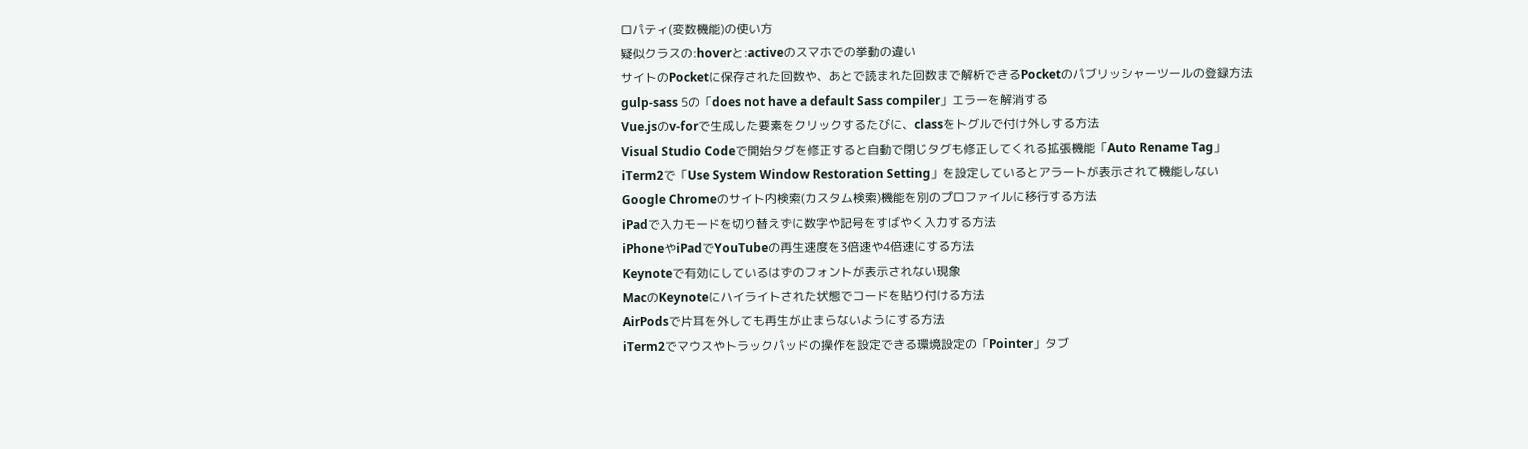ロパティ(変数機能)の使い方
疑似クラスの:hoverと:activeのスマホでの挙動の違い
サイトのPocketに保存された回数や、あとで読まれた回数まで解析できるPocketのパブリッシャーツールの登録方法
gulp-sass 5の「does not have a default Sass compiler」エラーを解消する
Vue.jsのv-forで生成した要素をクリックするたびに、classをトグルで付け外しする方法
Visual Studio Codeで開始タグを修正すると自動で閉じタグも修正してくれる拡張機能「Auto Rename Tag」
iTerm2で「Use System Window Restoration Setting」を設定しているとアラートが表示されて機能しない
Google Chromeのサイト内検索(カスタム検索)機能を別のプロファイルに移行する方法
iPadで入力モードを切り替えずに数字や記号をすばやく入力する方法
iPhoneやiPadでYouTubeの再生速度を3倍速や4倍速にする方法
Keynoteで有効にしているはずのフォントが表示されない現象
MacのKeynoteにハイライトされた状態でコードを貼り付ける方法
AirPodsで片耳を外しても再生が止まらないようにする方法
iTerm2でマウスやトラックパッドの操作を設定できる環境設定の「Pointer」タブ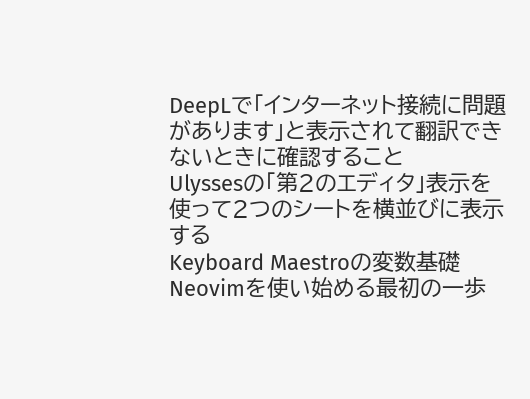DeepLで「インターネット接続に問題があります」と表示されて翻訳できないときに確認すること
Ulyssesの「第2のエディタ」表示を使って2つのシートを横並びに表示する
Keyboard Maestroの変数基礎
Neovimを使い始める最初の一歩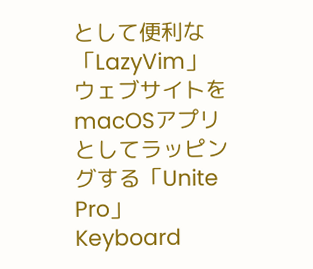として便利な「LazyVim」
ウェブサイトをmacOSアプリとしてラッピングする「Unite Pro」
Keyboard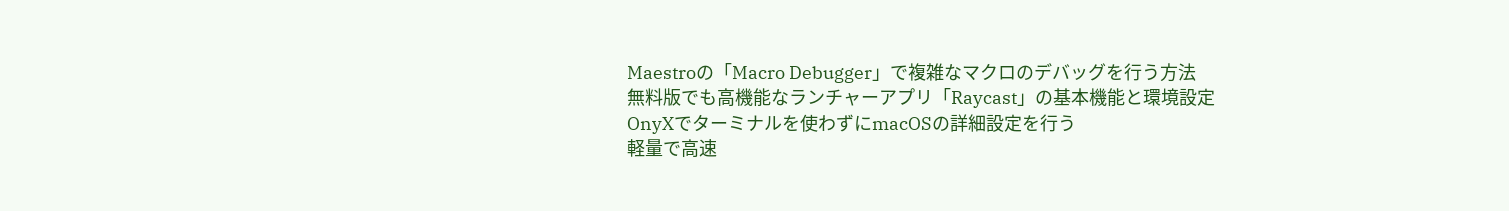Maestroの「Macro Debugger」で複雑なマクロのデバッグを行う方法
無料版でも高機能なランチャーアプリ「Raycast」の基本機能と環境設定
OnyXでターミナルを使わずにmacOSの詳細設定を行う
軽量で高速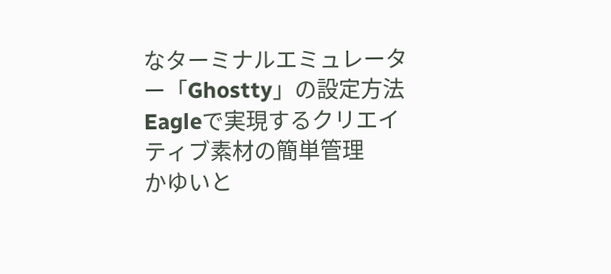なターミナルエミュレーター「Ghostty」の設定方法
Eagleで実現するクリエイティブ素材の簡単管理
かゆいと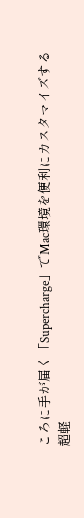ころに手が届く「Supercharge」でMac環境を便利にカスタマイズする
超軽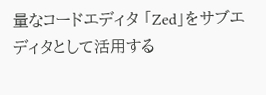量なコードエディタ 「Zed」をサブエディタとして活用する